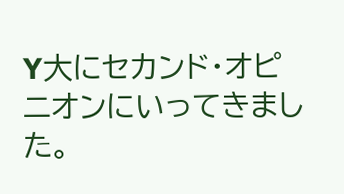Y大にセカンド・オピニオンにいってきました。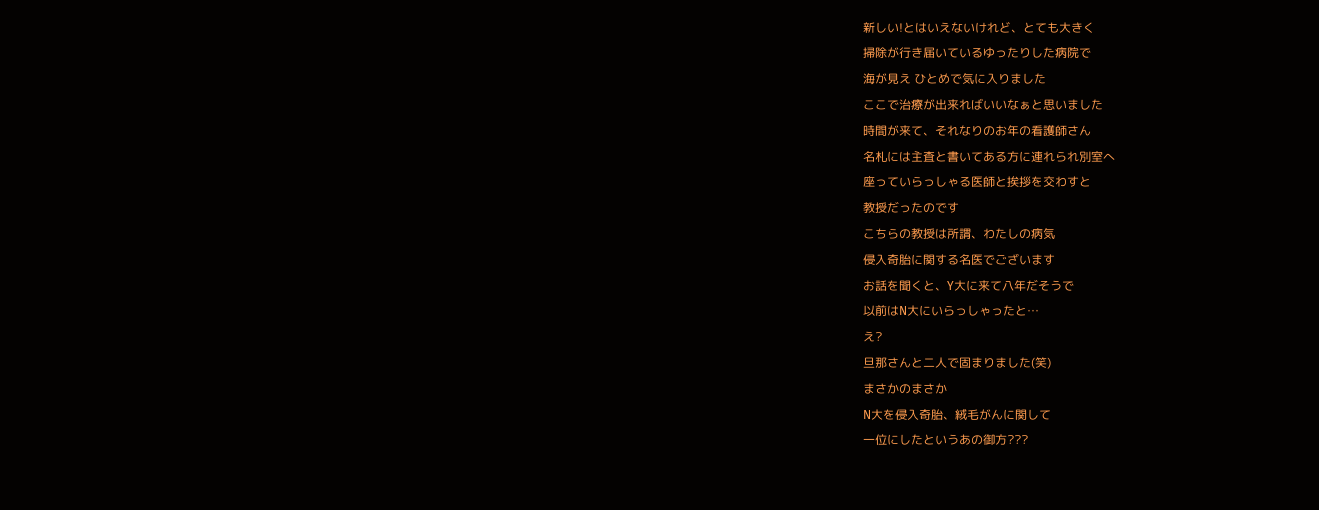新しい!とはいえないけれど、とても大きく
掃除が行き届いているゆったりした病院で
海が見え ひとめで気に入りました
ここで治療が出来ればいいなぁと思いました
時間が来て、それなりのお年の看護師さん
名札には主査と書いてある方に連れられ別室へ
座っていらっしゃる医師と挨拶を交わすと
教授だったのです
こちらの教授は所謂、わたしの病気
侵入奇胎に関する名医でございます
お話を聞くと、Y大に来て八年だそうで
以前はN大にいらっしゃったと…
え?
旦那さんと二人で固まりました(笑)
まさかのまさか
N大を侵入奇胎、絨毛がんに関して
一位にしたというあの御方???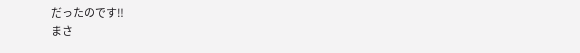だったのです‼
まさ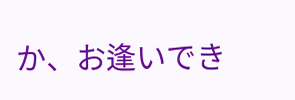か、お逢いでき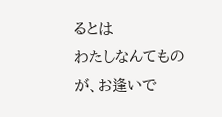るとは
わたしなんてものが、お逢いで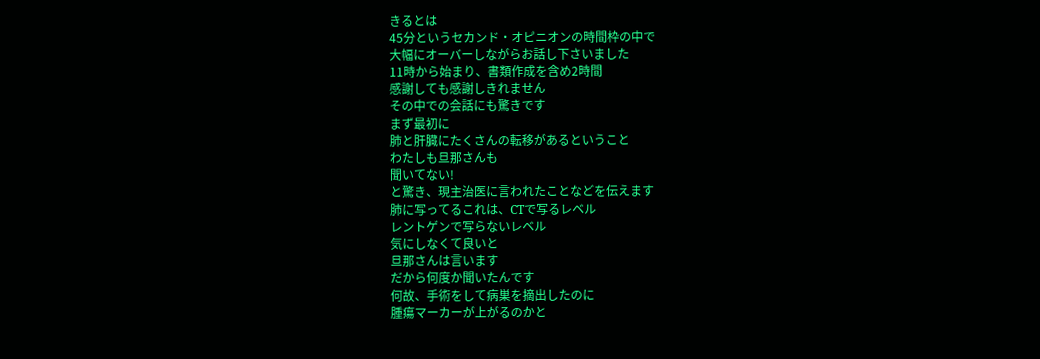きるとは
45分というセカンド・オピニオンの時間枠の中で
大幅にオーバーしながらお話し下さいました
11時から始まり、書類作成を含め2時間
感謝しても感謝しきれません
その中での会話にも驚きです
まず最初に
肺と肝臓にたくさんの転移があるということ
わたしも旦那さんも
聞いてない!
と驚き、現主治医に言われたことなどを伝えます
肺に写ってるこれは、CTで写るレベル
レントゲンで写らないレベル
気にしなくて良いと
旦那さんは言います
だから何度か聞いたんです
何故、手術をして病巣を摘出したのに
腫瘍マーカーが上がるのかと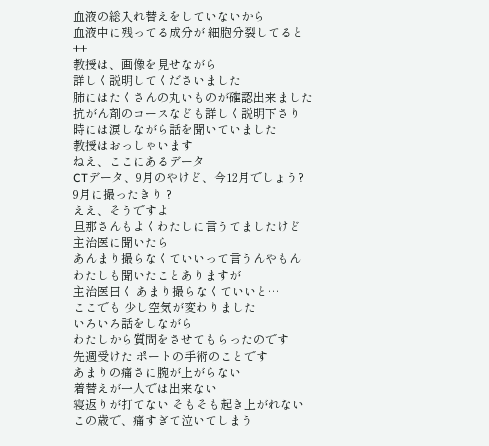血液の総入れ替えをしていないから
血液中に残ってる成分が 細胞分裂してると
++
教授は、画像を見せながら
詳しく説明してくださいました
肺にはたくさんの丸いものが確認出来ました
抗がん剤のコースなども詳しく説明下さり
時には涙しながら話を聞いていました
教授はおっしゃいます
ねえ、ここにあるデータ
CTデータ、9月のやけど、今12月でしょう?
9月に撮ったきり ?
ええ、そうですよ
旦那さんもよくわたしに言うてましたけど
主治医に聞いたら
あんまり撮らなくていいって言うんやもん
わたしも聞いたことありますが
主治医曰く あまり撮らなくていいと…
ここでも 少し空気が変わりました
いろいろ話をしながら
わたしから質問をさせてもらったのです
先週受けた ポートの手術のことです
あまりの痛さに腕が上がらない
着替えが一人では出来ない
寝返りが打てない そもそも起き上がれない
この歳で、痛すぎて泣いてしまう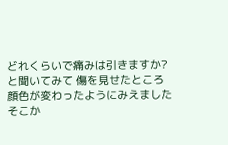どれくらいで痛みは引きますか?
と聞いてみて 傷を見せたところ
顔色が変わったようにみえました
そこか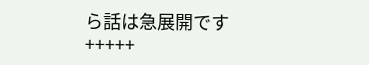ら話は急展開です
+++++